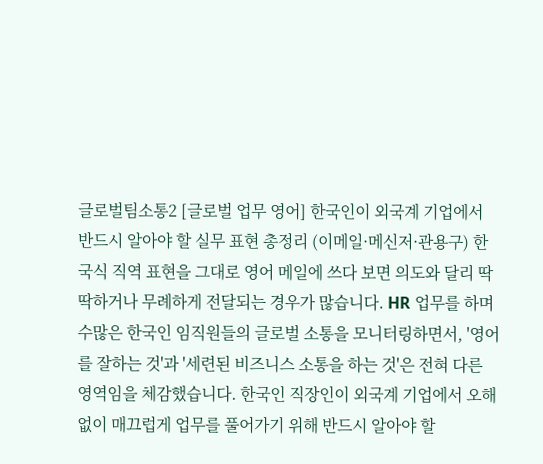글로벌팀소통2 [글로벌 업무 영어] 한국인이 외국계 기업에서 반드시 알아야 할 실무 표현 총정리 (이메일·메신저·관용구) 한국식 직역 표현을 그대로 영어 메일에 쓰다 보면 의도와 달리 딱딱하거나 무례하게 전달되는 경우가 많습니다. HR 업무를 하며 수많은 한국인 임직원들의 글로벌 소통을 모니터링하면서, '영어를 잘하는 것'과 '세련된 비즈니스 소통을 하는 것'은 전혀 다른 영역임을 체감했습니다. 한국인 직장인이 외국계 기업에서 오해 없이 매끄럽게 업무를 풀어가기 위해 반드시 알아야 할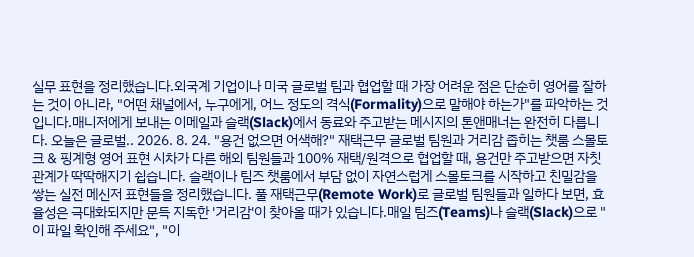실무 표현을 정리했습니다.외국계 기업이나 미국 글로벌 팀과 협업할 때 가장 어려운 점은 단순히 영어를 잘하는 것이 아니라, "어떤 채널에서, 누구에게, 어느 정도의 격식(Formality)으로 말해야 하는가"를 파악하는 것입니다.매니저에게 보내는 이메일과 슬랙(Slack)에서 동료와 주고받는 메시지의 톤앤매너는 완전히 다릅니다. 오늘은 글로벌.. 2026. 8. 24. "용건 없으면 어색해?" 재택근무 글로벌 팀원과 거리감 좁히는 챗룸 스몰토크 & 핑계형 영어 표현 시차가 다른 해외 팀원들과 100% 재택/원격으로 협업할 때, 용건만 주고받으면 자칫 관계가 딱딱해지기 쉽습니다. 슬랙이나 팀즈 챗룸에서 부담 없이 자연스럽게 스몰토크를 시작하고 친밀감을 쌓는 실전 메신저 표현들을 정리했습니다. 풀 재택근무(Remote Work)로 글로벌 팀원들과 일하다 보면, 효율성은 극대화되지만 문득 지독한 '거리감'이 찾아올 때가 있습니다.매일 팀즈(Teams)나 슬랙(Slack)으로 "이 파일 확인해 주세요", "이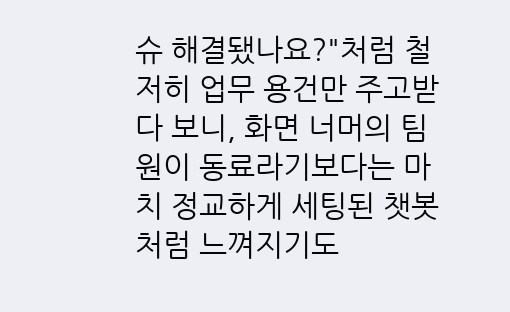슈 해결됐나요?"처럼 철저히 업무 용건만 주고받다 보니, 화면 너머의 팀원이 동료라기보다는 마치 정교하게 세팅된 챗봇처럼 느껴지기도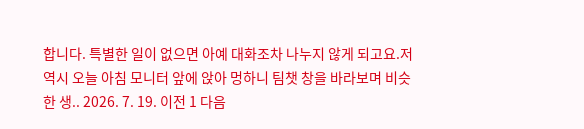합니다. 특별한 일이 없으면 아예 대화조차 나누지 않게 되고요.저 역시 오늘 아침 모니터 앞에 앉아 멍하니 팀챗 창을 바라보며 비슷한 생.. 2026. 7. 19. 이전 1 다음